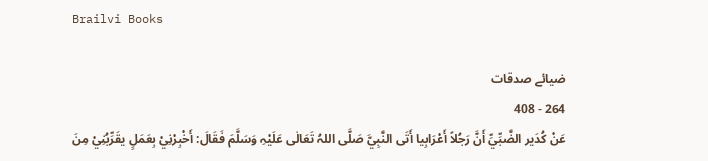Brailvi Books

ضیائے صدقات
264 - 408
عَنْ کُدَير الضَّبِّيِّ أَنَّ رَجُلاً أَعْرَابِيا أَتَی النَّبِيَّ صَلَّی اللہُ تَعَالٰی عَلَیْہِ وَسَلَّمَ فَقَالَ: أَخْبِرْنِيْ بِعَمَلٍ یقَرِّبُنِيْ مِنَ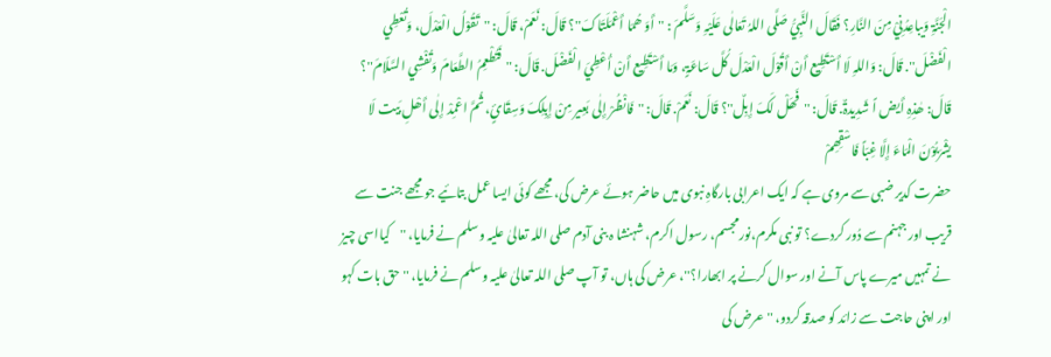الْجَنَّۃِ وَيباعِدُنِيْ مِنَ النَّارِ؟ فَقَالَ النَّبِيُّ صَلَّی اللہُ تَعَالٰی عَلَیْہِ وَسَلَّمَ : ''أَوَ ھُمَا أَعْمَلَتَاکَ''؟ قَالَ: نَعَمْ، قَالَ: ''تَقُوْلُ الْعَدْلَ، وَتُعْطِي الْفَضْلَ''. قَالَ: وَاللہِ لَا أَسْتَطِيع أَنْ أَقُوْلَ الْعَدْلَ کُلَّ سَاعَۃٍ، وَمَا أَسْتَطِيع أَنْ أُعْطِيَ الْفَضْلَ. قَالَ: ''فَتُطْعِمُ الطَّعَامَ وَتُفْشِي السَّلَامَ''؟ قَالَ: ھٰذِہِ أَیض اً شَدِيدۃٌ. قَالَ: ''فَھَلْ لَکَ إِبِلٌ''؟ قَالَ: نَعَمْ. قَالَ: ''فَانْظُرْ إِلٰی بَعِير مِنْ إِبِلِکَ وَسِقَائٍ، ثُمَّ اعْمِدْ إِلٰی أَھْلِ بَيت لَا یشْرَبُوْنَ الْمَاءَ إِلَّا غِبّاً فَاسْقِھِمْ
حضرت کدير ضبی سے مروی ہے کہ ايک اعرابی بارگاہِ نبوی ميں حاضر ہوئے عرض کی، مجھے کوئی ايسا عمل بتائيے جو مجھے جنت سے قريب اور جہنم سے دُور کردے؟ تو نبی مکرم،نورمجسم، رسول اکرم، شہنشا ہ بنی آدم صلی اللہ تعالیٰ علیہ وسلم نے فرمايا، ''کيااسی چیز نے تمہیں میرے پاس آنے اور سوال کرنے پر ابھارا؟''، عرض کی ہاں، تو آپ صلی اللہ تعالیٰ علیہ وسلم نے فرمايا، ''حق بات کہو اور اپنی حاجت سے زائد کو صدقہ کردو، ''عرض کی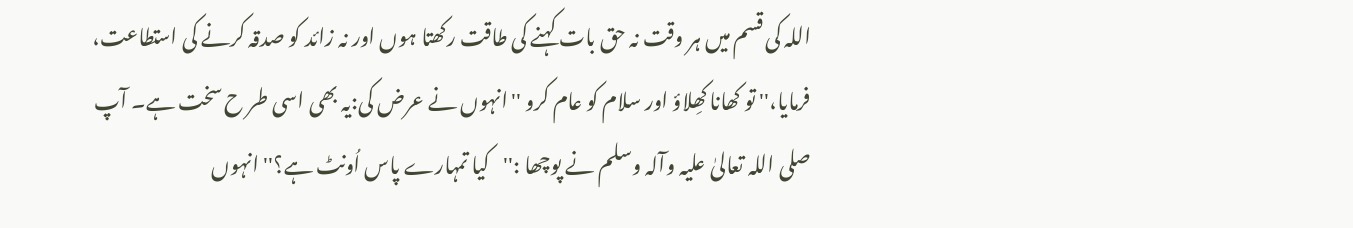اللہ کی قسم ميں ہر وقت نہ حق بات کہنے کی طاقت رکھتا ہوں اور نہ زائد کو صدقہ کرنے کی استطاعت، فرمايا،'' تو کھانا کھِلاؤ اور سلام کو عام کرو ''انہوں نے عرض کی:یہ بھی اسی طر ح سخت ہے۔ آپ صلی اللہ تعالیٰ علیہ وآلہ وسلم نے پوچھا :''کیا تمہارے پاس اُونٹ ہے؟'' انہوں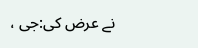نے عرض کی:جی ،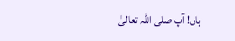ہاں! آپ صلی اللہ تعالیٰ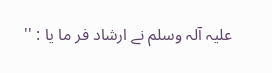علیہ آلہ وسلم نے ارشاد فر ما یا : ''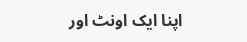اپنا ایک اونٹ اور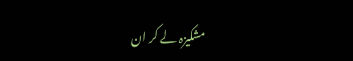مشکیزہ لے کر ان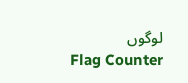لوگوں
Flag Counter